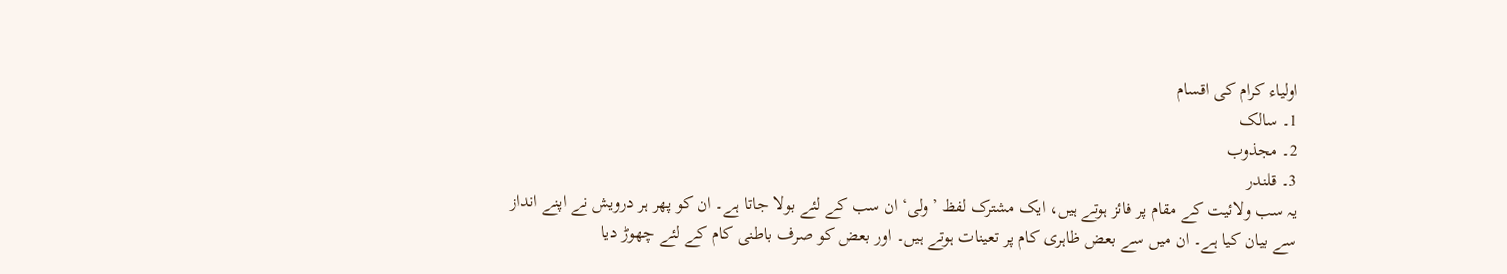اولیاء کرام کی اقسام
1۔ سالک
2۔ مجذوب
3۔ قلندر
یہ سب ولائیت کے مقام پر فائز ہوتے ہیں، ایک مشترک لفظ ’ولی‘ ان سب کے لئے بولا جاتا ہے۔ ان کو پھر ہر درویش نے اپنے انداز سے بیان کیا ہے۔ ان میں سے بعض ظاہری کام پر تعینات ہوتے ہیں۔ اور بعض کو صرف باطنی کام کے لئے چھوڑ دیا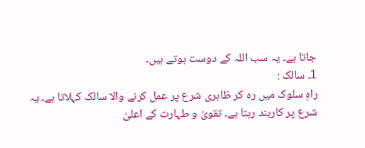جاتا ہے۔ یہ سب اللہ کے دوست ہوتے ہیں۔
1۔ سالک :
راہِ سلوک میں رہ کر ظاہری شرع پر عمل کرنے والا سالک کہلاتا ہے۔ یہ شرع پر کاربند رہتا ہے۔ تقویٰ و طہارت کے اعلیٰ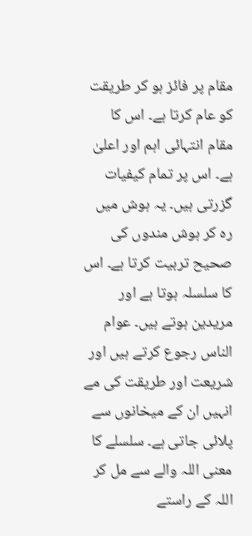مقام پر فائز ہو کر طریقت کو عام کرتا ہے۔ اس کا مقام انتہائی اہم اور اعلیٰ ہے۔ اس پر تمام کیفیات گزرتی ہیں۔ یہ ہوش میں رہ کر ہوش مندوں کی صحیح تربیت کرتا ہے۔ اس کا سلسلہ ہوتا ہے اور مریدین ہوتے ہیں۔ عوام الناس رجوع کرتے ہیں اور شریعت اور طریقت کی مے انہیں ان کے میخانوں سے پلائی جاتی ہے۔ سلسلے کا معنی اللہ والے سے مل کر اللہ کے راستے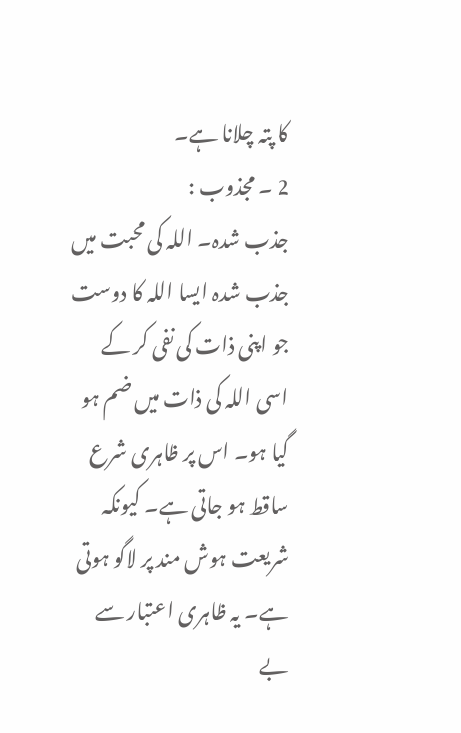کا پتہ چلانا ہے۔
2 ۔ مجذوب :
جذب شدہ۔ اللہ کی محبت میں جذب شدہ ایسا اللہ کا دوست جو اپنی ذات کی نفی کر کے اسی اللہ کی ذات میں ضم ہو گیا ہو۔ اس پر ظاہری شرع ساقط ہو جاتی ہے۔ کیونکہ شریعت ہوش مند پر لاگو ہوتی ہے۔ یہ ظاہری اعتبار سے بے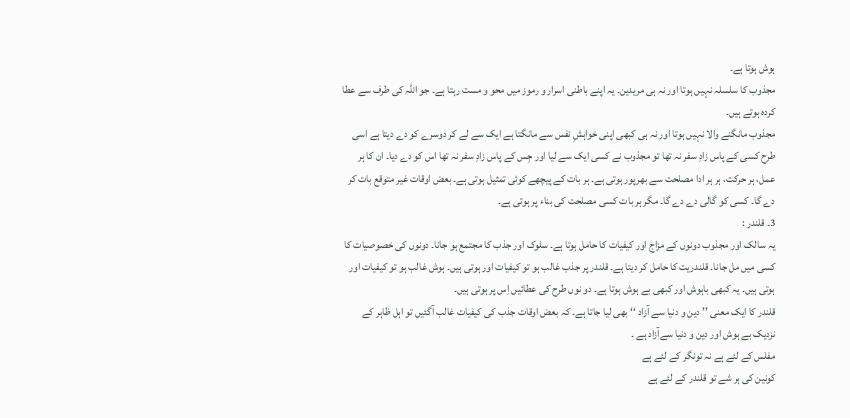ہوش ہوتا ہے۔
مجذوب کا سلسلہ نہیں ہوتا اور نہ ہی مریدین۔ یہ اپنے باطنی اسرار و رموز میں محو و مست رہتا ہے۔ جو اللہ کی طرف سے عطا کردہ ہوتے ہیں۔
مجذوب مانگنے والا نہیں ہوتا اور نہ ہی کبھی اپنی خواہشِ نفس سے مانگتا ہے ایک سے لے کر دوسرے کو دے دیتا ہے اسی طرح کسی کے پاس زادِ سفر نہ تھا تو مجذوب نے کسی ایک سے لیا اور جِس کے پاس زادِ سفر نہ تھا اس کو دے دیا۔ ان کا ہر عمل، ہر حرکت، ہر ہر ادا مصلحت سے بھرپور ہوتی ہے۔ ہر بات کے پیچھے کوئی تمثیل ہوتی ہے۔ بعض اوقات غیر متوقع بات کر دے گا۔ کسی کو گالی دے دے گا۔ مگر ہر بات کسی مصلحت کی بناء پر ہوتی ہے۔
3۔ قلندر :
یہ سالک اور مجذوب دونوں کے مزاج اور کیفیات کا حامل ہوتا ہے۔ سلوک اور جذب کا مجتمع ہو جانا۔ دونوں کی خصوصیات کا کسی میں مل جانا۔ قلندریت کا حامل کر دیتا ہے۔ قلندر پر جذب غالب ہو تو کیفیات اور ہوتی ہیں۔ ہوش غالب ہو تو کیفیات اور ہوتی ہیں۔ یہ کبھی باہوش اور کبھی بے ہوش ہوتا ہے۔ دو نوں طرح کی عطائیں اِس پر ہوتی ہیں۔
قلندر کا ایک معنی ’’ دین و دنیا سے آزاد ‘‘ بھی لیا جاتا ہے۔ کہ بعض اوقات جذب کی کیفیات غالب آگئیں تو اہل ظاہر کے نزدیک بے ہوش اور دین و دنیا سےآزاد ہے ۔
مفلس کے لئے ہے نہ تونگر کے لئے ہے
کونین کی ہر شے تو قلندر کے لئے ہے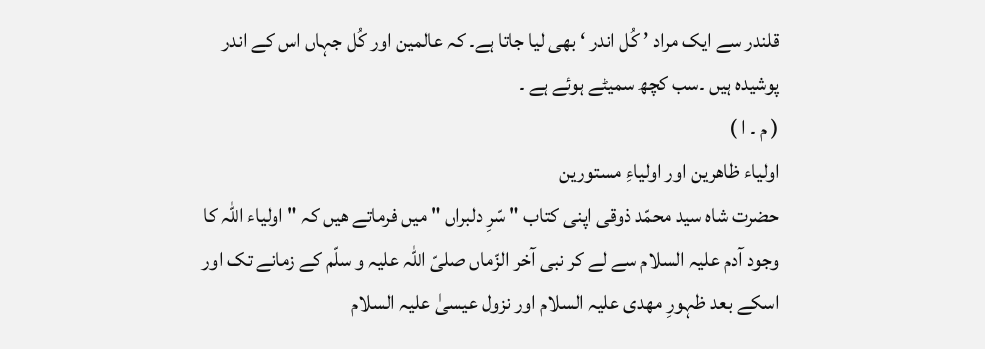قلندر سے ایک مراد ’ کُل اندر ‘ بھی لیا جاتا ہے۔ کہ عالمین اور کُل جہاں اس کے اندر پوشیدہ ہیں ۔سب کچھ سمیٹے ہوئے ہے ۔
( م ۔ ا )
اولیاء ظاھرین اور اولیاءِ مستورین
حضرت شاہ سید محمّد ذوقی اپنی کتاب " سّرِ دلبراں " میں فرماتے ھیں کہ " اولیاء اللہ کا وجود آدم علیہ السلام سے لے کر نبی آخر الزّماں صلیّ اللہ علیہ و سلّم کے زمانے تک اور اسکے بعد ظہورِ مھدی علیہ السلام اور نزول عیسیٰ علیہ السلام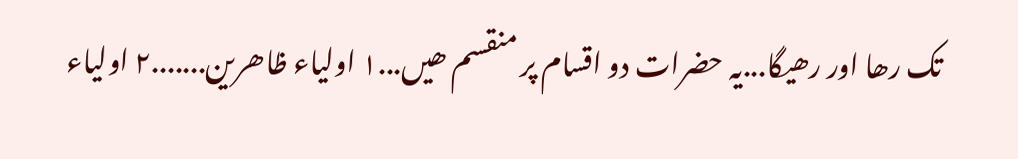تک رھا اور رھیگا...یہ حضرات دو اقسام پر منقسم ھیں...۱ اولیاء ظاھرین.......۲ اولیاء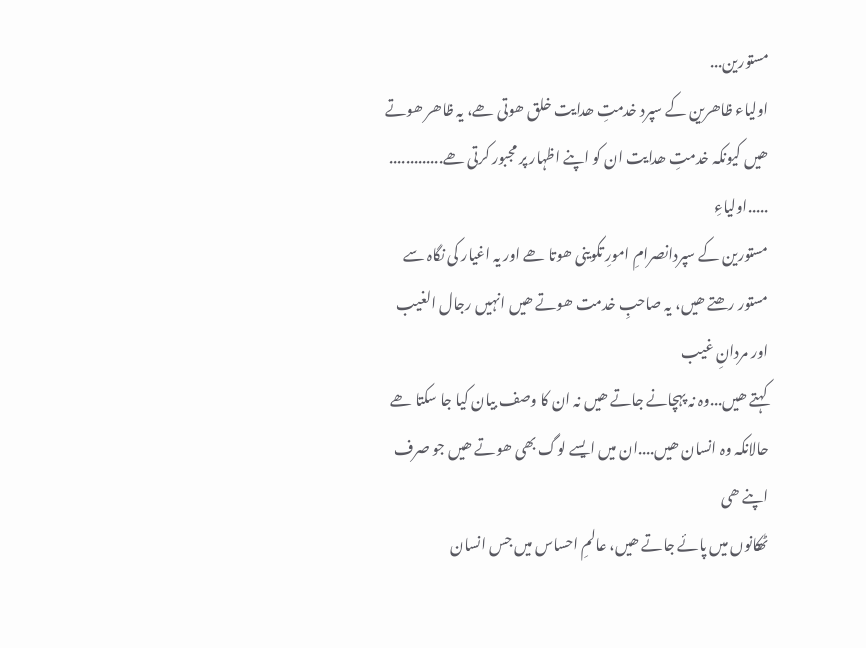مستورین...
اولیاء ظاھرین کے سپرد خدمتِ ھدایت خلق ھوتی ھے، یہ ظاھر ھوتے ھیں کیونکہ خدمتِ ھدایت ان کو اپنے اظہار پر مجبور کرتی ھے............. .....اولیاءِ
مستورین کے سپردانصرامِ امورِ تکوینی ھوتا ھے اور یہ اغیار کی نگاہ سے
مستور رھتے ھیں، یہ صاحبِ خدمت ھوتے ھیں انہیں رجال الغیب اور مردانِ غیب
کہتے ھیں...وہ نہ پہچانے جاتے ھیں نہ ان کا وصف بیان کیا جا سکتا ھے
حالانکہ وہ انسان ھیں....ان میں ایسے لوگ بھی ھوتے ھیں جو صرف اپنے ھی
ٹھکانوں میں پائے جاتے ھیں، عالمِ احساس میں جس انسان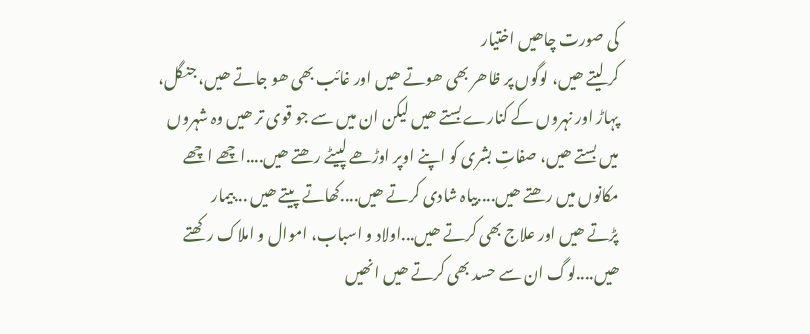کی صورت چاھیں اختیار
کر لیتے ھیں، لوگوں پر ظاھر بھی ھوتے ھیں اور غائب بھی ھو جاتے ھیں، جنگل،
پہاڑ اور نہروں کے کنارے بستے ھیں لیکن ان میں سے جو قوی تر ھیں وہ شہروں
میں بستے ھیں، صفاتِ بشری کو اپنے اوپر اوڑھے لپیٹے رھتے ھیں....اچھے اچھے
مکانوں میں رھتے ھیں....بیاہ شادی کرتے ھیں....کھاتے پیتے ھیں ...بیمار
پڑتے ھیں اور علاج بھی کرتے ھیں...اولاد و اسباب، اموال و املاک رکھتے
ھیں....لوگ ان سے حسد بھی کرتے ھیں انھیں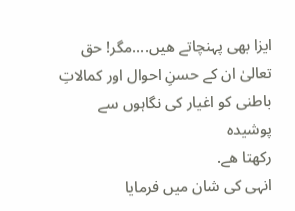ایزا بھی پہنچاتے ھیں....مگر! حق
تعالیٰ ان کے حسنِ احوال اور کمالاتِ باطنی کو اغیار کی نگاہوں سے پوشیدہ
رکھتا ھے.
انہی کی شان میں فرمایا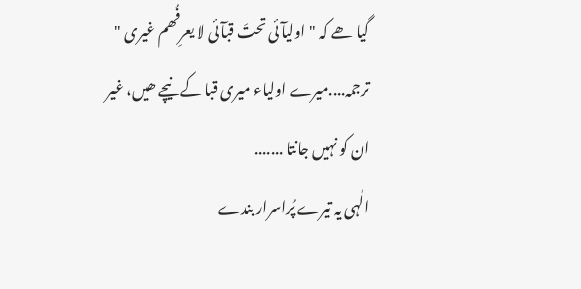گیا ھے کہ " اولیآئی تحتَ قبآئی لا یعرِفُھم غیری " ترجمہ....میرے اولیاء میری قبا کے نیچے ھیں، غیر ان کو نہیں جانتا .......
الٰہی یہ تیرے پُراسرار بندے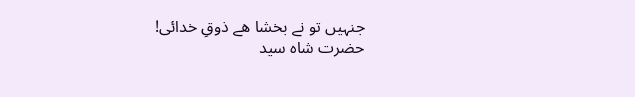جنہیں تو نے بخشا ھے ذوقِ خدائی!
حضرت شاہ سید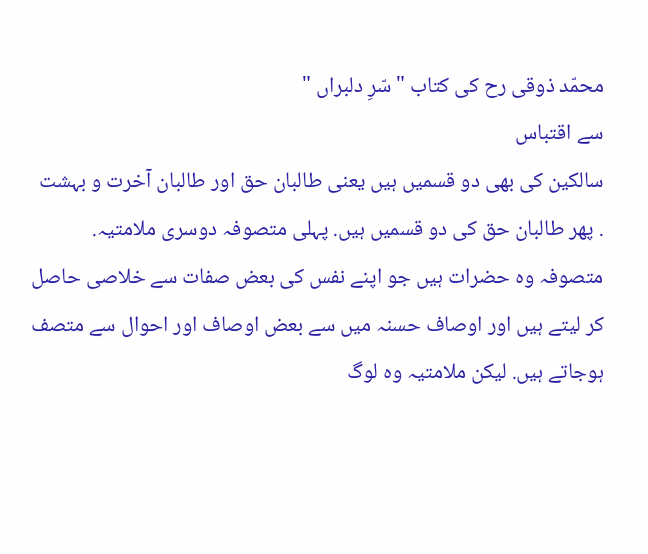محمّد ذوقی رح کی کتاب " سّرِ دلبراں "
سے اقتباس
سالکین کی بھی دو قسمیں ہیں یعنی طالبان حق اور طالبان آخرت و بہشت
. پھر طالبان حق کی دو قسمیں ہیں. پہلی متصوفہ دوسری ملامتیہ.
متصوفہ وہ حضرات ہیں جو اپنے نفس کی بعض صفات سے خلاصی حاصل کر لیتے ہیں اور اوصاف حسنہ میں سے بعض اوصاف اور احوال سے متصف ہوجاتے ہیں. لیکن ملامتیہ وہ لوگ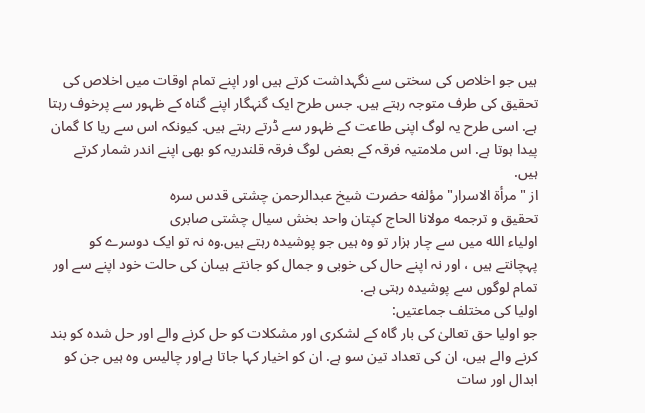ہیں جو اخلاص کی سختی سے نگہداشت کرتے ہیں اور اپنے تمام اوقات میں اخلاص کی تحقیق کی طرف متوجہ رہتے ہیں. جس طرح ایک گنہگار اپنے گناہ کے ظہور سے پرخوف رہتا ہے. اسی طرح یہ لوگ اپنی طاعت کے ظہور سے ڈرتے رہتے ہیں. کیونکہ اس سے ریا کا گمان پیدا ہوتا ہے. اس ملامتیہ فرقہ کے بعض لوگ فرقہ قلندریہ کو بھی اپنے اندر شمار کرتے ہیں.
از "مرأۃ الاسرار" مؤلفه حضرت شیخ عبدالرحمن چشتی قدس سره
تحقیق و ترجمه مولانا الحاج کپتان واحد بخش سیال چشتی صابری
اولیاء الله میں سے چار ہزار تو وہ ہیں جو پوشیدہ رہتے ہیں.وہ نہ تو ایک دوسرے کو پہچانتے ہیں ، اور نہ اپنے حال کی خوبی و جمال کو جانتے ہیںان کی حالت خود اپنے سے اور تمام لوگوں سے پوشیدہ رہتی ہے.
اولیا کی مختلف جماعتیں:
جو اولیا حق تعالیٰ کی بار گاہ کے لشکری اور مشکلات کو حل کرنے والے اور حل شدہ کو بند کرنے والے ہیں، ان کی تعداد تین سو ہے. ان کو اخیار کہا جاتا ہےاور چالیس وہ ہیں جن کو ابدال اور سات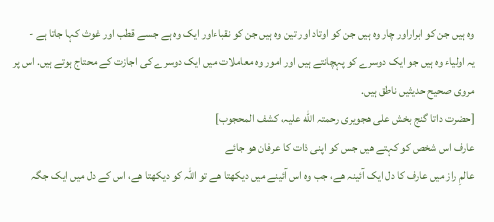وہ ہیں جن کو ابراراور چار وہ ہیں جن کو اوتاد اور تین وہ ہیں جن کو نقباءاور ایک وہ ہے جسے قطب اور غوث کہا جاتا ہے -
یہ اولیاء وہ ہیں جو ایک دوسرے کو پہچانتے ہیں اور امور وہ معاملات میں ایک دوسرے کی اجازت کے محتاج ہوتے ہیں. اس پر مروی صحیح حدیثیں ناطق ہیں.
[حضرت داتا گنج بخش علی ھجویری رحمتہ الله علیہ، کشف المحجوب]
عارف اس شخص کو کہتے ھیں جس کو اپنی ذات کا عرفان ھو جائے
عالمِ راز میں عارف کا دل ایک آئینہ ھے، جب وہ اس آئینے میں دیکھتا ھے تو اللہ کو دیکھتا ھے، اس کے دل میں ایک جگہ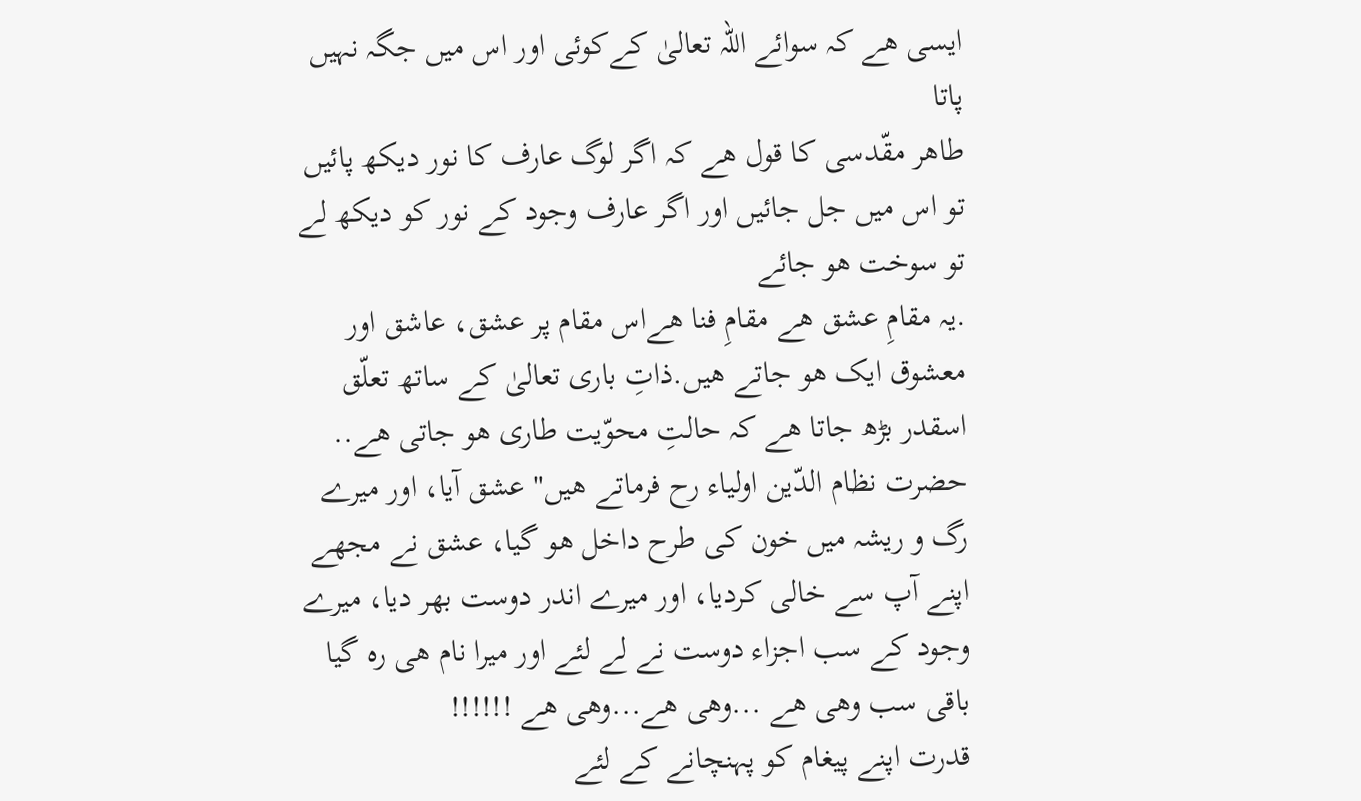ایسی ھے کہ سوائے اللہ تعالیٰ کےکوئی اور اس میں جگہ نہیں پاتا
طاھر مقّدسی کا قول ھے کہ اگر لوگ عارف کا نور دیکھ پائیں تو اس میں جل جائیں اور اگر عارف وجود کے نور کو دیکھ لے تو سوخت ھو جائے
.یہ مقامِ عشق ھے مقامِ فنا ھےاس مقام پر عشق، عاشق اور معشوق ایک ھو جاتے ھیں.ذاتِ باری تعالیٰ کے ساتھ تعلّق اسقدر بڑھ جاتا ھے کہ حالتِ محوّیت طاری ھو جاتی ھے..
حضرت نظام الدّین اولیاء رح فرماتے ھیں" عشق آیا، اور میرے رگ و ریشہ میں خون کی طرح داخل ھو گیا، عشق نے مجھے اپنے آپ سے خالی کردیا، اور میرے اندر دوست بھر دیا، میرے وجود کے سب اجزاء دوست نے لے لئے اور میرا نام ھی رہ گیا
باقی سب وھی ھے ...وھی ھے...وھی ھے !!!!!!
قدرت اپنے پیغام کو پہنچانے کے لئے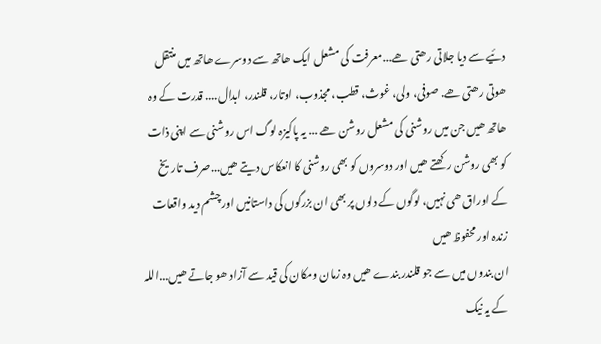دئیے سے دیا جلاتی رھتی ھے...معرفت کی مشعل ایک ھاتھ سے دوسرے ھاتھ میں منتقل ھوتی رھتی ھے. صوفی، ولی، غوث، قطب، مجذوب، اوتار، قلندر، ابدال.... قدرت کے وہ ھاتھ ھیں جن میں روشنی کی مشعل روشن ھے ... یہ پاکیزہ لوگ اس روشنی سے اپنی ذات کو بھی روشن رکھتے ھیں اور دوسروں کو بھی روشنی کا انعکاس دیتے ھیں...صرف تاریخ کے اوراق ھی نہیں، لوگوں کے دلوں پر بھی ان بزرگوں کی داستانیں اور چشم دید واقعات زندہ اور محفوظ ھیں
ان بندوں میں سے جو قلندر بندے ھیں وہ زمان ومکان کی قید سے آزاد ھو جاتے ھیں...اللہ کے یہ نیک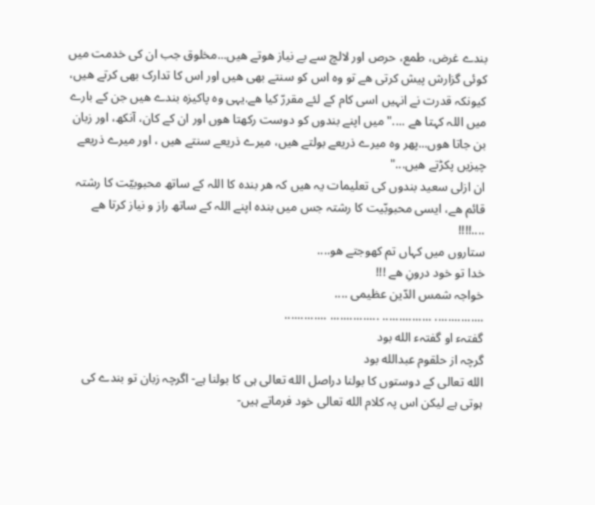بندے غرض، طمع، حرص اور لالچ سے بے نیاز ھوتے ھیں...مخلوق جب ان کی خدمت میں کوئی گزارش پیش کرتی ھے تو وہ اس کو سنتے بھی ھیں اور اس کا تدارک بھی کرتے ھیں، کیونکہ قدرت نے انہیں اسی کام کے لئے مقررّ کیا ھے.یہی وہ پاکیزہ بندے ھیں جن کے بارے میں اللہ کہتا ھے ...." میں اپنے بندوں کو دوست رکھتا ھوں اور ان کے کان، آنکھ، اور زبان بن جاتا ھوں...پھر وہ میرے ذریعے بولتے ھیں، میرے ذریعے سنتے ھیں ، اور میرے ذریعے چیزیں پکڑتے ھیں..."
ان ازلی سعید بندوں کی تعلیمات یہ ھیں کہ ھر بندہ کا اللہ کے ساتھ محبوبیّت کا رشتہ قائم ھے، ایسی محبوبّیت کا رشتہ جس میں بندہ اپنے اللہ کے ساتھ راز و نیاز کرتا ھے ....!!!!
ستاروں میں کہاں تم کھوجتے ھو....
خدا تو خود درونِ ھے !!!
خواجہ شمس الدّین عظیمی ....
............... ............... ............... .............
گفتہء او گفتہء الله بود
گرچہ از حلقوم عبدالله بود
الله تعالی کے دوستوں کا بولنا دراصل الله تعالی ہی کا بولنا ہے- اگرچہ زبان تو بندے کی ہوتی ہے لیکن اس پہ کلام الله تعالی خود فرماتے ہیں-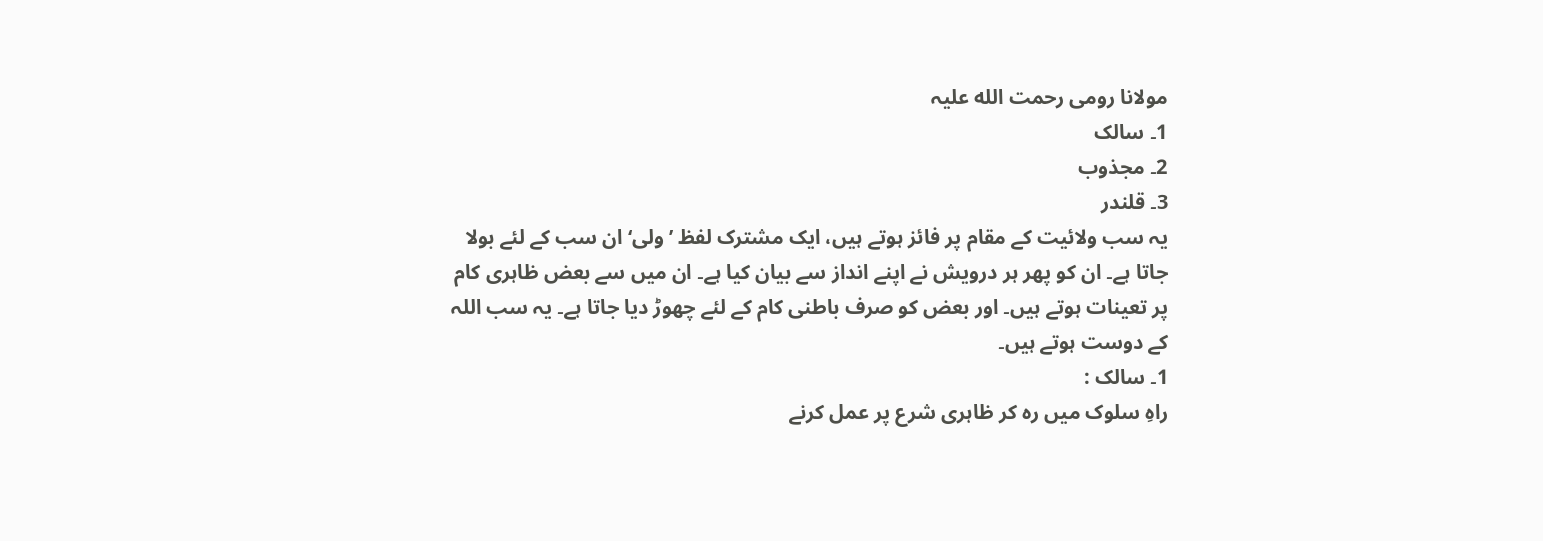مولانا رومی رحمت الله علیہ
1۔ سالک
2۔ مجذوب
3۔ قلندر
یہ سب ولائیت کے مقام پر فائز ہوتے ہیں، ایک مشترک لفظ ’ولی‘ ان سب کے لئے بولا جاتا ہے۔ ان کو پھر ہر درویش نے اپنے انداز سے بیان کیا ہے۔ ان میں سے بعض ظاہری کام پر تعینات ہوتے ہیں۔ اور بعض کو صرف باطنی کام کے لئے چھوڑ دیا جاتا ہے۔ یہ سب اللہ کے دوست ہوتے ہیں۔
1۔ سالک :
راہِ سلوک میں رہ کر ظاہری شرع پر عمل کرنے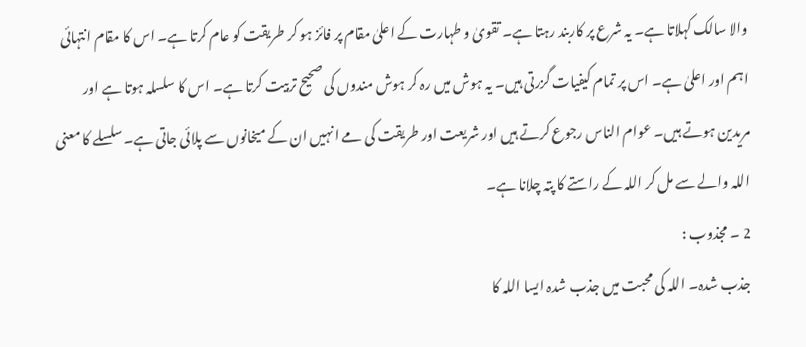والا سالک کہلاتا ہے۔ یہ شرع پر کاربند رہتا ہے۔ تقویٰ و طہارت کے اعلیٰ مقام پر فائز ہو کر طریقت کو عام کرتا ہے۔ اس کا مقام انتہائی اہم اور اعلیٰ ہے۔ اس پر تمام کیفیات گزرتی ہیں۔ یہ ہوش میں رہ کر ہوش مندوں کی صحیح تربیت کرتا ہے۔ اس کا سلسلہ ہوتا ہے اور مریدین ہوتے ہیں۔ عوام الناس رجوع کرتے ہیں اور شریعت اور طریقت کی مے انہیں ان کے میخانوں سے پلائی جاتی ہے۔ سلسلے کا معنی اللہ والے سے مل کر اللہ کے راستے کا پتہ چلانا ہے۔
2 ۔ مجذوب :
جذب شدہ۔ اللہ کی محبت میں جذب شدہ ایسا اللہ کا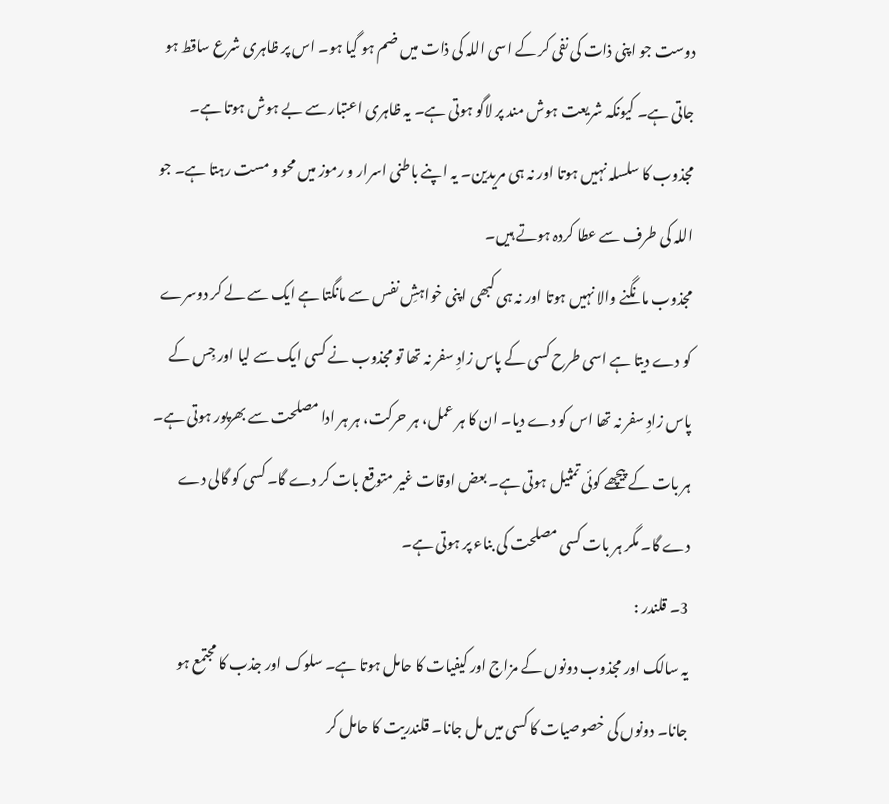دوست جو اپنی ذات کی نفی کر کے اسی اللہ کی ذات میں ضم ہو گیا ہو۔ اس پر ظاہری شرع ساقط ہو جاتی ہے۔ کیونکہ شریعت ہوش مند پر لاگو ہوتی ہے۔ یہ ظاہری اعتبار سے بے ہوش ہوتا ہے۔
مجذوب کا سلسلہ نہیں ہوتا اور نہ ہی مریدین۔ یہ اپنے باطنی اسرار و رموز میں محو و مست رہتا ہے۔ جو اللہ کی طرف سے عطا کردہ ہوتے ہیں۔
مجذوب مانگنے والا نہیں ہوتا اور نہ ہی کبھی اپنی خواہشِ نفس سے مانگتا ہے ایک سے لے کر دوسرے کو دے دیتا ہے اسی طرح کسی کے پاس زادِ سفر نہ تھا تو مجذوب نے کسی ایک سے لیا اور جِس کے پاس زادِ سفر نہ تھا اس کو دے دیا۔ ان کا ہر عمل، ہر حرکت، ہر ہر ادا مصلحت سے بھرپور ہوتی ہے۔ ہر بات کے پیچھے کوئی تمثیل ہوتی ہے۔ بعض اوقات غیر متوقع بات کر دے گا۔ کسی کو گالی دے دے گا۔ مگر ہر بات کسی مصلحت کی بناء پر ہوتی ہے۔
3۔ قلندر :
یہ سالک اور مجذوب دونوں کے مزاج اور کیفیات کا حامل ہوتا ہے۔ سلوک اور جذب کا مجتمع ہو جانا۔ دونوں کی خصوصیات کا کسی میں مل جانا۔ قلندریت کا حامل کر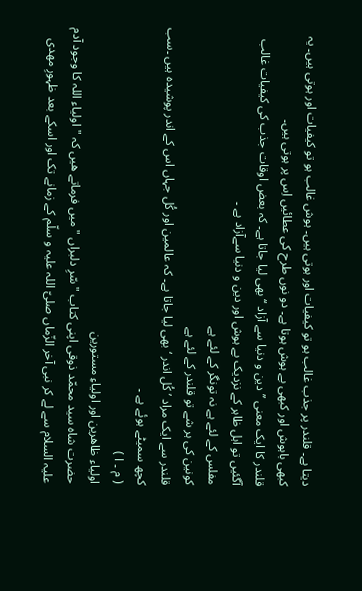دیتا ہے۔ قلندر پر جذب غالب ہو تو کیفیات اور ہوتی ہیں۔ ہوش غالب ہو تو کیفیات اور ہوتی ہیں۔ یہ کبھی باہوش اور کبھی بے ہوش ہوتا ہے۔ دو نوں طرح کی عطائیں اِس پر ہوتی ہیں۔
قلندر کا ایک معنی ’’ دین و دنیا سے آزاد ‘‘ بھی لیا جاتا ہے۔ کہ بعض اوقات جذب کی کیفیات غالب آگئیں تو اہل ظاہر کے نزدیک بے ہوش اور دین و دنیا سےآزاد ہے ۔
مفلس کے لئے ہے نہ تونگر کے لئے ہے
کونین کی ہر شے تو قلندر کے لئے ہے
قلندر سے ایک مراد ’ کُل اندر ‘ بھی لیا جاتا ہے۔ کہ عالمین اور کُل جہاں اس کے اندر پوشیدہ ہیں ۔سب کچھ سمیٹے ہوئے ہے ۔
( م ۔ ا )
اولیاء ظاھرین اور اولیاءِ مستورین
حضرت شاہ سید محمّد ذوقی اپنی کتاب " سّرِ دلبراں " میں فرماتے ھیں کہ " اولیاء اللہ کا وجود آدم علیہ السلام سے لے کر نبی آخر الزّماں صلیّ اللہ علیہ و سلّم کے زمانے تک اور اسکے بعد ظہورِ مھدی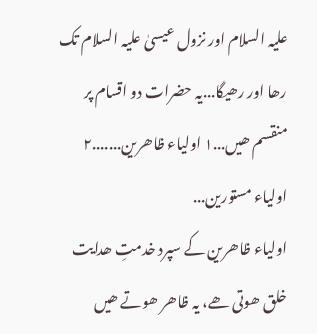علیہ السلام اور نزول عیسیٰ علیہ السلام تک رھا اور رھیگا...یہ حضرات دو اقسام پر منقسم ھیں...۱ اولیاء ظاھرین.......۲ اولیاء مستورین...
اولیاء ظاھرین کے سپرد خدمتِ ھدایت خلق ھوتی ھے، یہ ظاھر ھوتے ھیں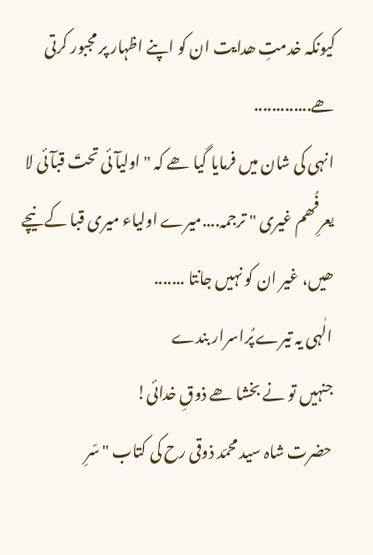کیونکہ خدمتِ ھدایت ان کو اپنے اظہار پر مجبور کرتی ھے.............
انہی کی شان میں فرمایا گیا ھے کہ " اولیآئی تحتَ قبآئی لا یعرِفُھم غیری " ترجمہ....میرے اولیاء میری قبا کے نیچے ھیں، غیر ان کو نہیں جانتا .......
الٰہی یہ تیرے پُراسرار بندے
جنہیں تو نے بخشا ھے ذوقِ خدائی!
حضرت شاہ سید محمّد ذوقی رح کی کتاب " سّرِ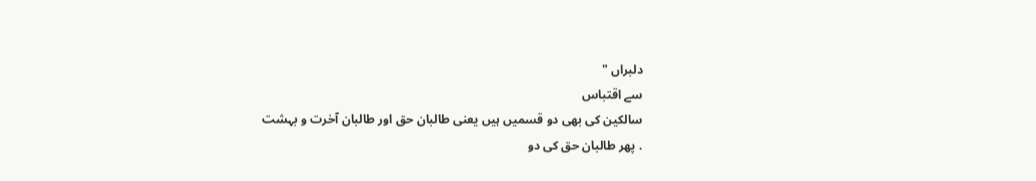دلبراں "
سے اقتباس
سالکین کی بھی دو قسمیں ہیں یعنی طالبان حق اور طالبان آخرت و بہشت
. پھر طالبان حق کی دو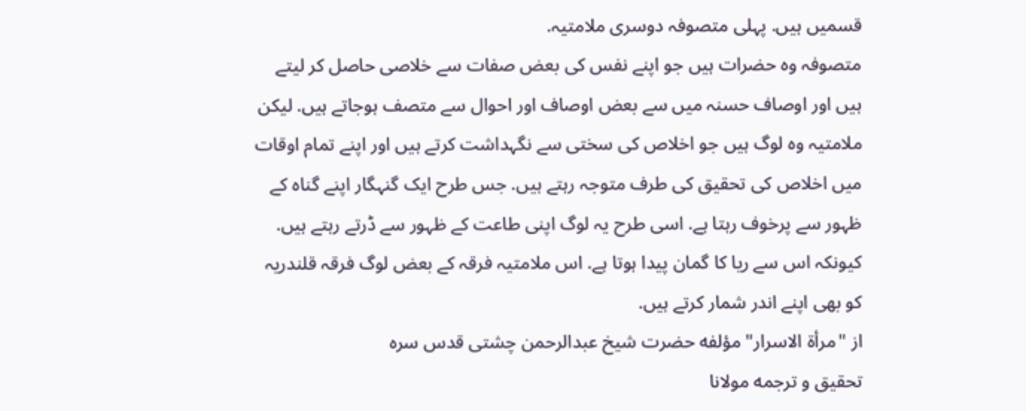قسمیں ہیں. پہلی متصوفہ دوسری ملامتیہ.
متصوفہ وہ حضرات ہیں جو اپنے نفس کی بعض صفات سے خلاصی حاصل کر لیتے ہیں اور اوصاف حسنہ میں سے بعض اوصاف اور احوال سے متصف ہوجاتے ہیں. لیکن ملامتیہ وہ لوگ ہیں جو اخلاص کی سختی سے نگہداشت کرتے ہیں اور اپنے تمام اوقات میں اخلاص کی تحقیق کی طرف متوجہ رہتے ہیں. جس طرح ایک گنہگار اپنے گناہ کے ظہور سے پرخوف رہتا ہے. اسی طرح یہ لوگ اپنی طاعت کے ظہور سے ڈرتے رہتے ہیں. کیونکہ اس سے ریا کا گمان پیدا ہوتا ہے. اس ملامتیہ فرقہ کے بعض لوگ فرقہ قلندریہ کو بھی اپنے اندر شمار کرتے ہیں.
از "مرأۃ الاسرار" مؤلفه حضرت شیخ عبدالرحمن چشتی قدس سره
تحقیق و ترجمه مولانا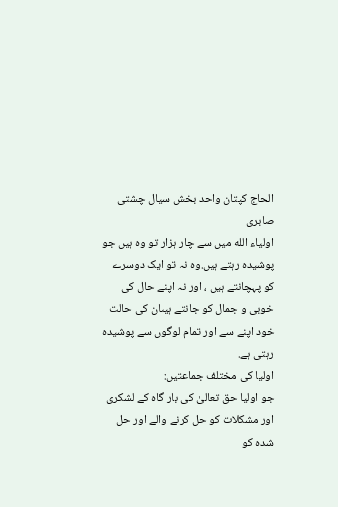الحاج کپتان واحد بخش سیال چشتی صابری
اولیاء الله میں سے چار ہزار تو وہ ہیں جو پوشیدہ رہتے ہیں.وہ نہ تو ایک دوسرے کو پہچانتے ہیں ، اور نہ اپنے حال کی خوبی و جمال کو جانتے ہیںان کی حالت خود اپنے سے اور تمام لوگوں سے پوشیدہ رہتی ہے.
اولیا کی مختلف جماعتیں:
جو اولیا حق تعالیٰ کی بار گاہ کے لشکری اور مشکلات کو حل کرنے والے اور حل شدہ کو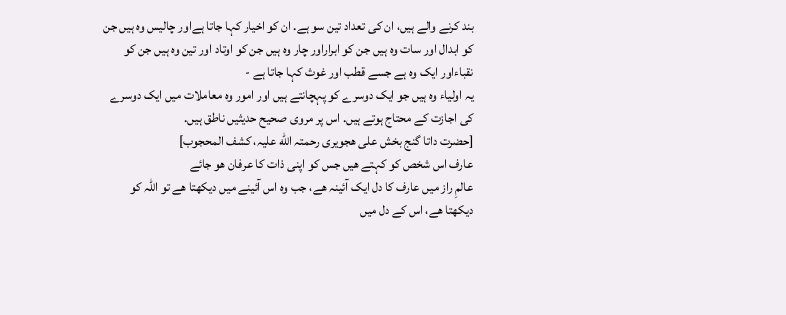بند کرنے والے ہیں، ان کی تعداد تین سو ہے. ان کو اخیار کہا جاتا ہےاور چالیس وہ ہیں جن کو ابدال اور سات وہ ہیں جن کو ابراراور چار وہ ہیں جن کو اوتاد اور تین وہ ہیں جن کو نقباءاور ایک وہ ہے جسے قطب اور غوث کہا جاتا ہے -
یہ اولیاء وہ ہیں جو ایک دوسرے کو پہچانتے ہیں اور امور وہ معاملات میں ایک دوسرے کی اجازت کے محتاج ہوتے ہیں. اس پر مروی صحیح حدیثیں ناطق ہیں.
[حضرت داتا گنج بخش علی ھجویری رحمتہ الله علیہ، کشف المحجوب]
عارف اس شخص کو کہتے ھیں جس کو اپنی ذات کا عرفان ھو جائے
عالمِ راز میں عارف کا دل ایک آئینہ ھے، جب وہ اس آئینے میں دیکھتا ھے تو اللہ کو دیکھتا ھے، اس کے دل میں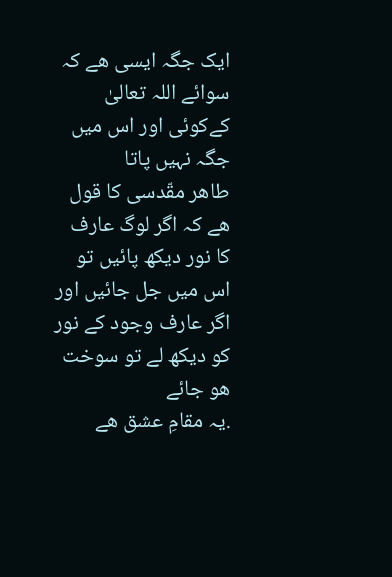ایک جگہ ایسی ھے کہ سوائے اللہ تعالیٰ کےکوئی اور اس میں جگہ نہیں پاتا
طاھر مقّدسی کا قول ھے کہ اگر لوگ عارف کا نور دیکھ پائیں تو اس میں جل جائیں اور اگر عارف وجود کے نور کو دیکھ لے تو سوخت ھو جائے
.یہ مقامِ عشق ھے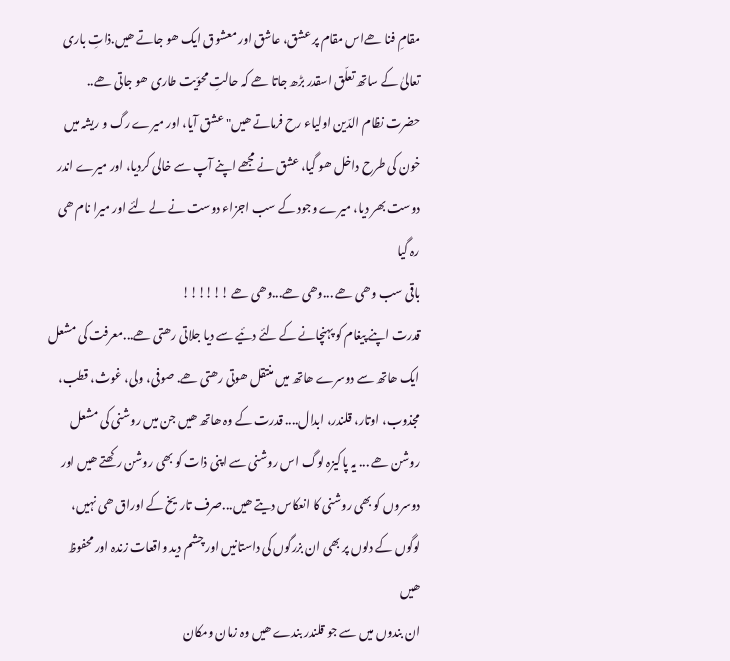مقامِ فنا ھےاس مقام پر عشق، عاشق اور معشوق ایک ھو جاتے ھیں.ذاتِ باری تعالیٰ کے ساتھ تعلّق اسقدر بڑھ جاتا ھے کہ حالتِ محوّیت طاری ھو جاتی ھے..
حضرت نظام الدّین اولیاء رح فرماتے ھیں" عشق آیا، اور میرے رگ و ریشہ میں خون کی طرح داخل ھو گیا، عشق نے مجھے اپنے آپ سے خالی کردیا، اور میرے اندر دوست بھر دیا، میرے وجود کے سب اجزاء دوست نے لے لئے اور میرا نام ھی رہ گیا
باقی سب وھی ھے ...وھی ھے...وھی ھے !!!!!!
قدرت اپنے پیغام کو پہنچانے کے لئے دئیے سے دیا جلاتی رھتی ھے...معرفت کی مشعل ایک ھاتھ سے دوسرے ھاتھ میں منتقل ھوتی رھتی ھے. صوفی، ولی، غوث، قطب، مجذوب، اوتار، قلندر، ابدال.... قدرت کے وہ ھاتھ ھیں جن میں روشنی کی مشعل روشن ھے ... یہ پاکیزہ لوگ اس روشنی سے اپنی ذات کو بھی روشن رکھتے ھیں اور دوسروں کو بھی روشنی کا انعکاس دیتے ھیں...صرف تاریخ کے اوراق ھی نہیں، لوگوں کے دلوں پر بھی ان بزرگوں کی داستانیں اور چشم دید واقعات زندہ اور محفوظ ھیں
ان بندوں میں سے جو قلندر بندے ھیں وہ زمان ومکان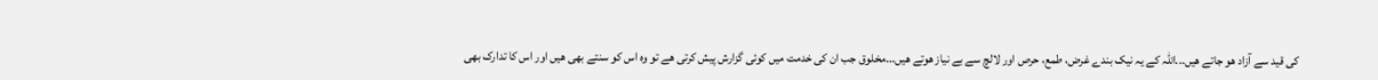کی قید سے آزاد ھو جاتے ھیں...اللہ کے یہ نیک بندے غرض، طمع، حرص اور لالچ سے بے نیاز ھوتے ھیں...مخلوق جب ان کی خدمت میں کوئی گزارش پیش کرتی ھے تو وہ اس کو سنتے بھی ھیں اور اس کا تدارک بھی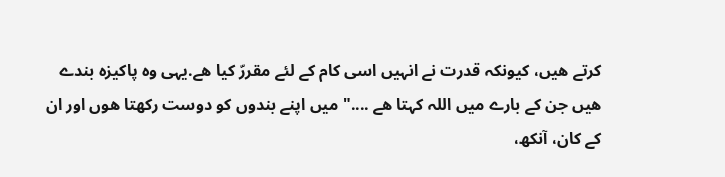کرتے ھیں، کیونکہ قدرت نے انہیں اسی کام کے لئے مقررّ کیا ھے.یہی وہ پاکیزہ بندے ھیں جن کے بارے میں اللہ کہتا ھے ...." میں اپنے بندوں کو دوست رکھتا ھوں اور ان کے کان، آنکھ،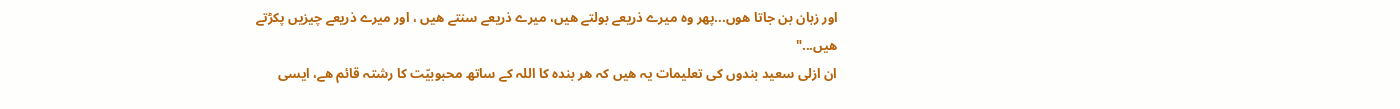اور زبان بن جاتا ھوں...پھر وہ میرے ذریعے بولتے ھیں، میرے ذریعے سنتے ھیں ، اور میرے ذریعے چیزیں پکڑتے ھیں..."
ان ازلی سعید بندوں کی تعلیمات یہ ھیں کہ ھر بندہ کا اللہ کے ساتھ محبوبیّت کا رشتہ قائم ھے، ایسی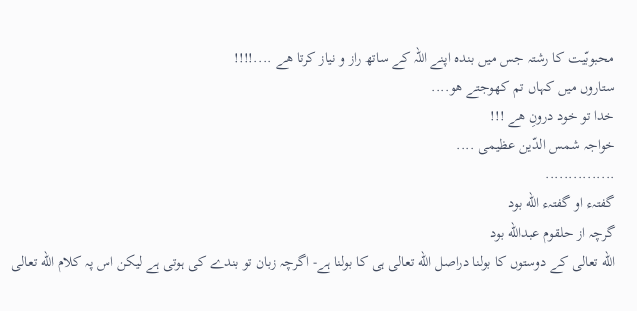محبوبّیت کا رشتہ جس میں بندہ اپنے اللہ کے ساتھ راز و نیاز کرتا ھے ....!!!!
ستاروں میں کہاں تم کھوجتے ھو....
خدا تو خود درونِ ھے !!!
خواجہ شمس الدّین عظیمی ....
...............
گفتہء او گفتہء الله بود
گرچہ از حلقوم عبدالله بود
الله تعالی کے دوستوں کا بولنا دراصل الله تعالی ہی کا بولنا ہے- اگرچہ زبان تو بندے کی ہوتی ہے لیکن اس پہ کلام الله تعالی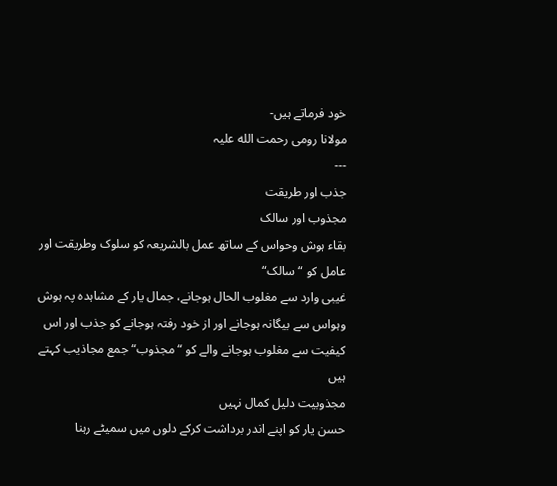خود فرماتے ہیں-
مولانا رومی رحمت الله علیہ
---
جذب اور طریقت
مجذوب اور سالک
بقاء ہوش وحواس کے ساتھ عمل بالشریعہ کو سلوک وطریقت اور عامل کو “سالک“
غیبی وارد سے مغلوب الحال ہوجانے، جمال یار کے مشاہدہ پہ ہوش وہواس سے بیگانہ ہوجانے اور از خود رفتہ ہوجانے کو جذب اور اس کیفیت سے مغلوب ہوجانے والے کو “مجذوب“ جمع مجاذیب کہتے ہیں
مجذوبیت دلیل کمال نہیں
حسن یار کو اپنے اندر برداشت کرکے دلوں میں سمیٹے رہنا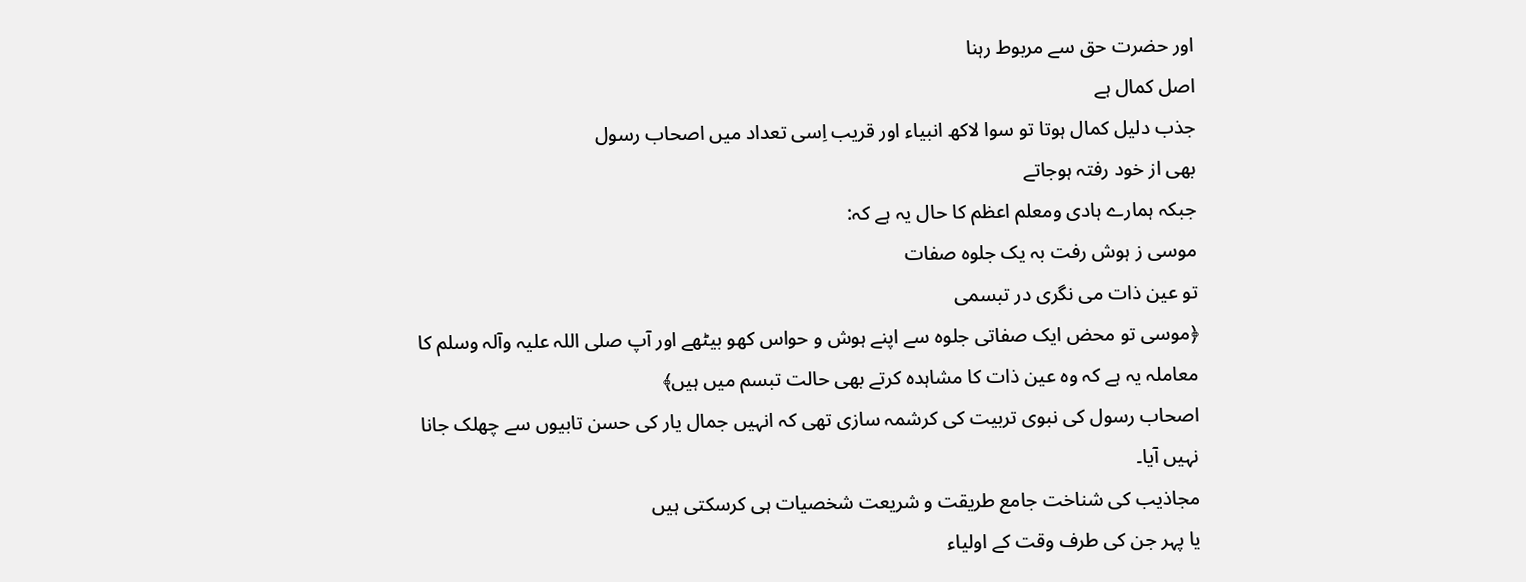اور حضرت حق سے مربوط رہنا
اصل کمال ہے
جذب دلیل کمال ہوتا تو سوا لاکھ انبیاء اور قریب اِسی تعداد میں اصحاب رسول
بھی از خود رفتہ ہوجاتے
جبکہ ہمارے ہادی ومعلم اعظم کا حال یہ ہے کہ:
موسی ز ہوش رفت بہ یک جلوہ صفات
تو عین ذات می نگری در تبسمی
﴿موسی تو محض ایک صفاتی جلوہ سے اپنے ہوش و حواس کھو بیٹھے اور آپ صلی اللہ علیہ وآلہ وسلم کا معاملہ یہ ہے کہ وہ عین ذات کا مشاہدہ کرتے بھی حالت تبسم میں ہیں﴾
اصحاب رسول کی نبوی تربیت کی کرشمہ سازی تھی کہ انہیں جمال یار کی حسن تابیوں سے چھلک جانا نہیں آیا۔
مجاذیب کی شناخت جامع طریقت و شریعت شخصیات ہی کرسکتی ہیں
یا پہر جن کی طرف وقت کے اولیاء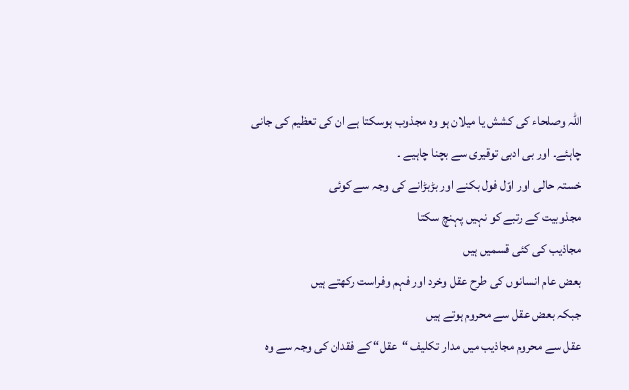اللہ وصلحاء کی کشش یا میلان ہو وہ مجذوب ہوسکتا ہے ان کی تعظیم کی جانی چاہئے۔ اور بی ادبی توقیری سے بچنا چاہیے ۔
خستہ حالی اور اوّل فول بکنے اور بڑبڑانے کی وجہ سے کوئی
مجذوبیت کے رتبے کو نہیں پہنچ سکتا
مجاذیب کی کئی قسمیں ہیں
بعض عام انسانوں کی طرح عقل وخرد اور فہم وفراست رکھتے ہیں
جبکہ بعض عقل سے محروم ہوتے ہیں
عقل سے محروم مجاذیب میں مدار تکلیف “عقل“ کے فقدان کی وجہ سے وہ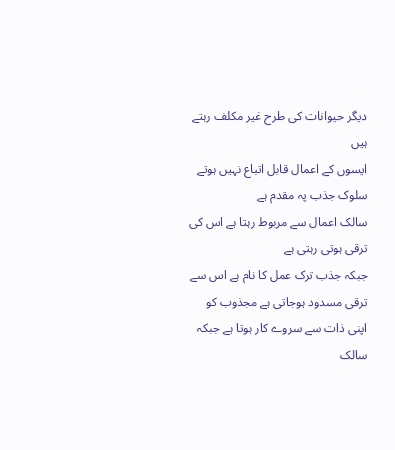دیگر حیوانات کی طرح غیر مکلف رہتے ہیں
ایسوں کے اعمال قابل اتباع نہیں ہوتے
سلوک جذب پہ مقدم ہے
سالک اعمال سے مربوط رہتا ہے اس کی ترقی ہوتی رہتی ہے
جبکہ جذب ترک عمل کا نام ہے اس سے ترقی مسدود ہوجاتی ہے مجذوب کو اپنی ذات سے سروے کار ہوتا ہے جبکہ سالک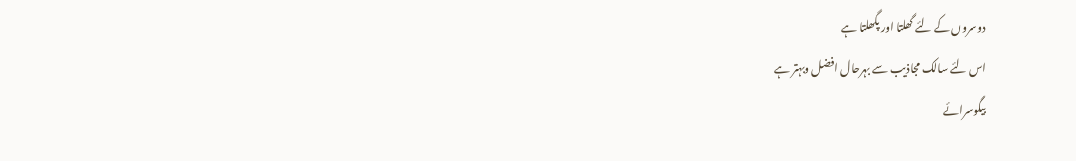دوسروں کے لئے گھلتا اور پگھلتا ہے
اس لئے سالک مجاذیب سے بہرحال افضل وبہتر ہے
بیگوسرائے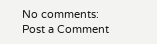No comments:
Post a Comment